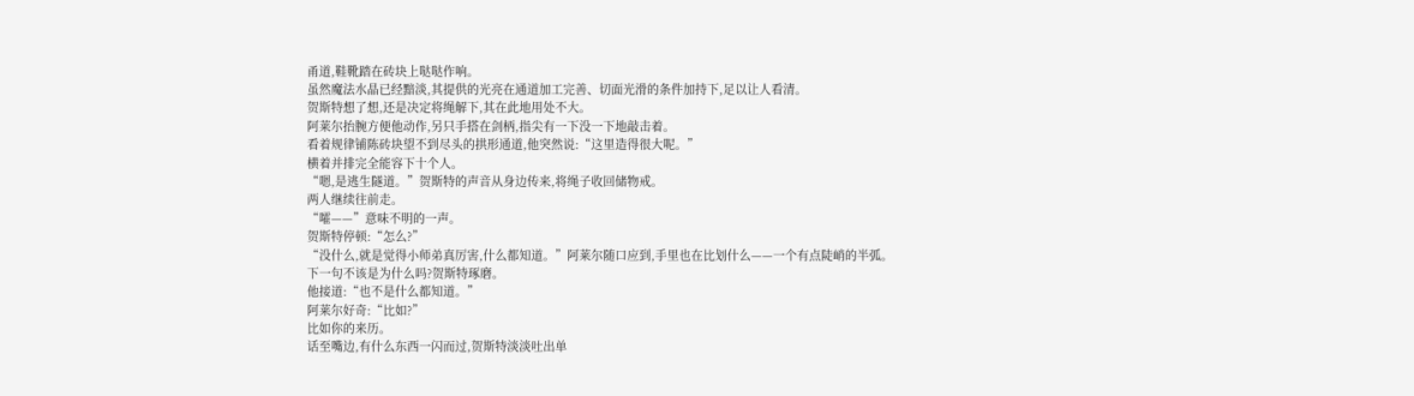甬道,鞋靴踏在砖块上哒哒作响。
虽然魔法水晶已经黯淡,其提供的光亮在通道加工完善、切面光滑的条件加持下,足以让人看清。
贺斯特想了想,还是决定将绳解下,其在此地用处不大。
阿莱尔抬腕方便他动作,另只手搭在剑柄,指尖有一下没一下地敲击着。
看着规律铺陈砖块望不到尽头的拱形通道,他突然说:“这里造得很大呢。”
横着并排完全能容下十个人。
“嗯,是逃生隧道。”贺斯特的声音从身边传来,将绳子收回储物戒。
两人继续往前走。
“嚯——”意味不明的一声。
贺斯特停顿:“怎么?”
“没什么,就是觉得小师弟真厉害,什么都知道。”阿莱尔随口应到,手里也在比划什么——一个有点陡峭的半弧。
下一句不该是为什么吗?贺斯特琢磨。
他接道:“也不是什么都知道。”
阿莱尔好奇:“比如?”
比如你的来历。
话至嘴边,有什么东西一闪而过,贺斯特淡淡吐出单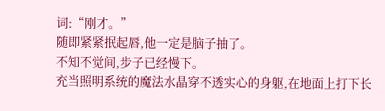词:“刚才。”
随即紧紧抿起唇,他一定是脑子抽了。
不知不觉间,步子已经慢下。
充当照明系统的魔法水晶穿不透实心的身躯,在地面上打下长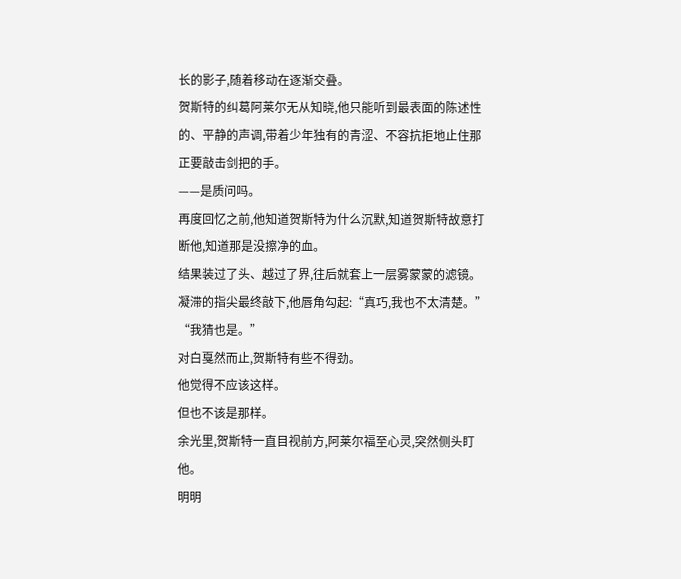长的影子,随着移动在逐渐交叠。
贺斯特的纠葛阿莱尔无从知晓,他只能听到最表面的陈述性的、平静的声调,带着少年独有的青涩、不容抗拒地止住那正要敲击剑把的手。
——是质问吗。
再度回忆之前,他知道贺斯特为什么沉默,知道贺斯特故意打断他,知道那是没擦净的血。
结果装过了头、越过了界,往后就套上一层雾蒙蒙的滤镜。
凝滞的指尖最终敲下,他唇角勾起:“真巧,我也不太清楚。”
“我猜也是。”
对白戛然而止,贺斯特有些不得劲。
他觉得不应该这样。
但也不该是那样。
余光里,贺斯特一直目视前方,阿莱尔福至心灵,突然侧头盯他。
明明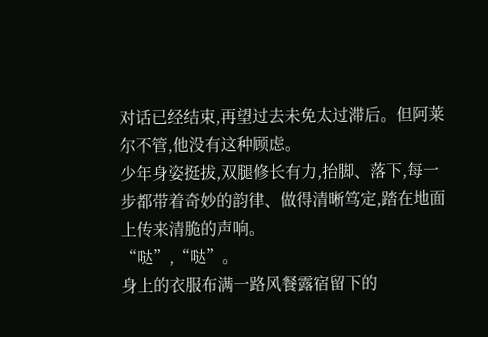对话已经结束,再望过去未免太过滞后。但阿莱尔不管,他没有这种顾虑。
少年身姿挺拔,双腿修长有力,抬脚、落下,每一步都带着奇妙的韵律、做得清晰笃定,踏在地面上传来清脆的声响。
“哒”,“哒”。
身上的衣服布满一路风餐露宿留下的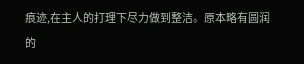痕迹,在主人的打理下尽力做到整洁。原本略有圆润的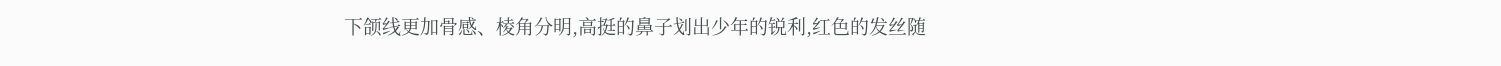下颌线更加骨感、棱角分明,高挺的鼻子划出少年的锐利,红色的发丝随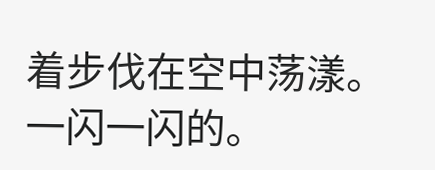着步伐在空中荡漾。
一闪一闪的。